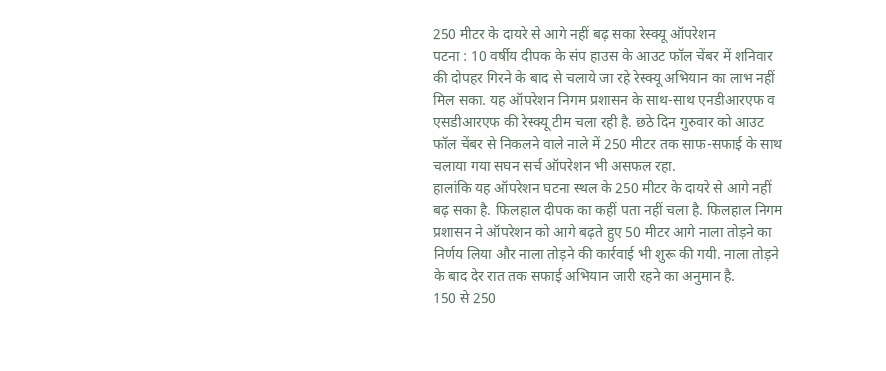250 मीटर के दायरे से आगे नहीं बढ़ सका रेस्क्यू ऑपरेशन
पटना : 10 वर्षीय दीपक के संप हाउस के आउट फॉल चेंबर में शनिवार की दोपहर गिरने के बाद से चलाये जा रहे रेस्क्यू अभियान का लाभ नहीं मिल सका. यह ऑपरेशन निगम प्रशासन के साथ-साथ एनडीआरएफ व एसडीआरएफ की रेस्क्यू टीम चला रही है. छठे दिन गुरुवार को आउट फॉल चेंबर से निकलने वाले नाले में 250 मीटर तक साफ-सफाई के साथ चलाया गया सघन सर्च ऑपरेशन भी असफल रहा.
हालांकि यह ऑपरेशन घटना स्थल के 250 मीटर के दायरे से आगे नहीं बढ़ सका है. फिलहाल दीपक का कहीं पता नहीं चला है. फिलहाल निगम प्रशासन ने ऑपरेशन को आगे बढ़ते हुए 50 मीटर आगे नाला तोड़ने का निर्णय लिया और नाला तोड़ने की कार्रवाई भी शुरू की गयी. नाला तोड़ने के बाद देर रात तक सफाई अभियान जारी रहने का अनुमान है.
150 से 250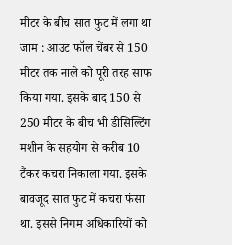मीटर के बीच सात फुट में लगा था जाम : आउट फॉल चेंबर से 150 मीटर तक नाले को पूरी तरह साफ किया गया. इसके बाद 150 से 250 मीटर के बीच भी डीसिल्टिंग मशीन के सहयोग से करीब 10 टैंकर कचरा निकाला गया. इसके बावजूद सात फुट में कचरा फंसा था. इससे निगम अधिकारियों को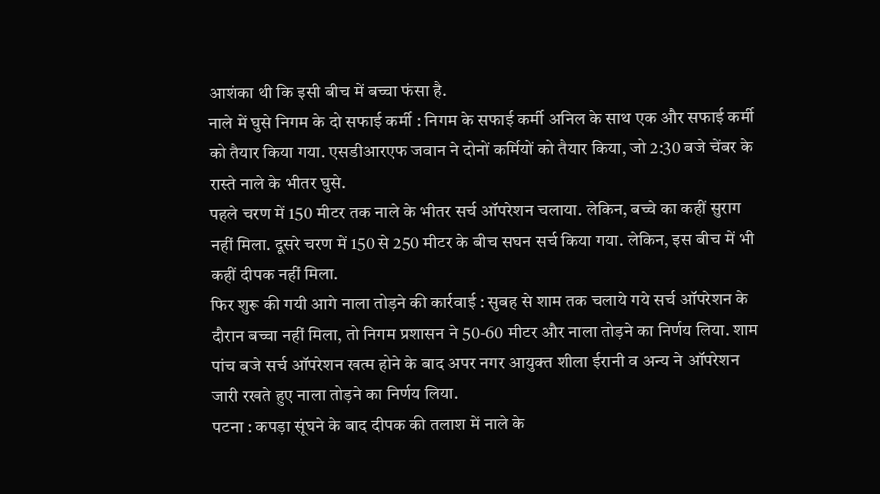आशंका थी कि इसी बीच में बच्चा फंसा है.
नाले में घुसे निगम के दो सफाई कर्मी : निगम के सफाई कर्मी अनिल के साथ एक और सफाई कर्मी को तैयार किया गया. एसडीआरएफ जवान ने दोनों कर्मियों को तैयार किया, जो 2:30 बजे चेंबर के रास्ते नाले के भीतर घुसे.
पहले चरण में 150 मीटर तक नाले के भीतर सर्च ऑपरेशन चलाया. लेकिन, बच्चे का कहीं सुराग नहीं मिला. दूसरे चरण में 150 से 250 मीटर के बीच सघन सर्च किया गया. लेकिन, इस बीच में भी कहीं दीपक नहीं मिला.
फिर शुरू की गयी आगे नाला तोड़ने की कार्रवाई : सुबह से शाम तक चलाये गये सर्च ऑपरेशन के दौरान बच्चा नहीं मिला, तो निगम प्रशासन ने 50-60 मीटर और नाला तोड़ने का निर्णय लिया. शाम पांच बजे सर्च ऑपरेशन खत्म होने के बाद अपर नगर आयुक्त शीला ईरानी व अन्य ने ऑपरेशन जारी रखते हुए नाला तोड़ने का निर्णय लिया.
पटना : कपड़ा सूंघने के बाद दीपक की तलाश में नाले के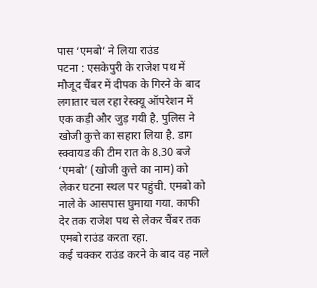पास ‘एमबो’ ने लिया राउंड
पटना : एसकेपुरी के राजेश पथ में मौजूद चैंबर में दीपक के गिरने के बाद लगातार चल रहा रेस्क्यू ऑपरेशन में एक कड़ी और जुड़ गयी है. पुलिस ने खोजी कुत्ते का सहारा लिया है. डाग स्क्वायड की टीम रात के 8.30 बजे ‘एमबो’ (खोजी कुत्ते का नाम) को लेकर घटना स्थल पर पहुंची. एमबो को नाले के आसपास घुमाया गया. काफी देर तक राजेश पथ से लेकर चैंबर तक एमबो राउंड करता रहा.
कई चक्कर राउंड करने के बाद वह नाले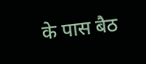के पास बैठ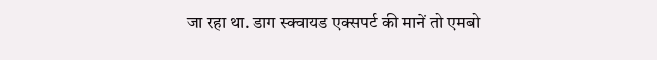जा रहा था. डाग स्क्वायड एक्सपर्ट की मानें तो एमबो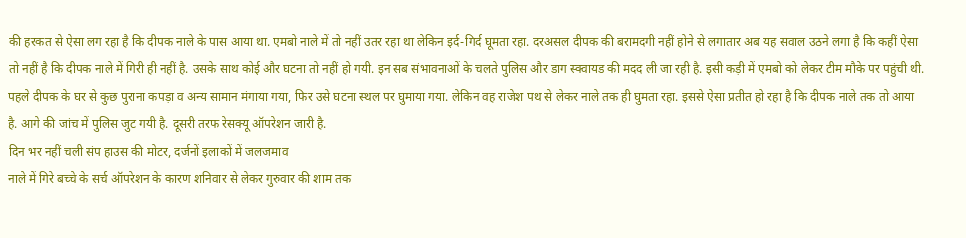की हरकत से ऐसा लग रहा है कि दीपक नाले के पास आया था. एमबो नाले में तो नहीं उतर रहा था लेकिन इर्द-गिर्द घूमता रहा. दरअसल दीपक की बरामदगी नहीं होने से लगातार अब यह सवाल उठने लगा है कि कहीं ऐसा तो नहीं है कि दीपक नाले में गिरी ही नहीं है. उसके साथ कोई और घटना तो नहीं हो गयी. इन सब संभावनाओं के चलते पुलिस और डाग स्क्वायड की मदद ली जा रही है. इसी कड़ी में एमबो को लेकर टीम मौके पर पहुंची थी.
पहले दीपक के घर से कुछ पुराना कपड़ा व अन्य सामान मंगाया गया, फिर उसे घटना स्थल पर घुमाया गया. लेकिन वह राजेश पथ से लेकर नाले तक ही घुमता रहा. इससे ऐसा प्रतीत हो रहा है कि दीपक नाले तक तो आया है. आगे की जांच में पुलिस जुट गयी है. दूसरी तरफ रेसक्यू ऑपरेशन जारी है.
दिन भर नहीं चली संप हाउस की मोटर, दर्जनों इलाकों में जलजमाव
नाले में गिरे बच्चे के सर्च ऑपरेशन के कारण शनिवार से लेकर गुरुवार की शाम तक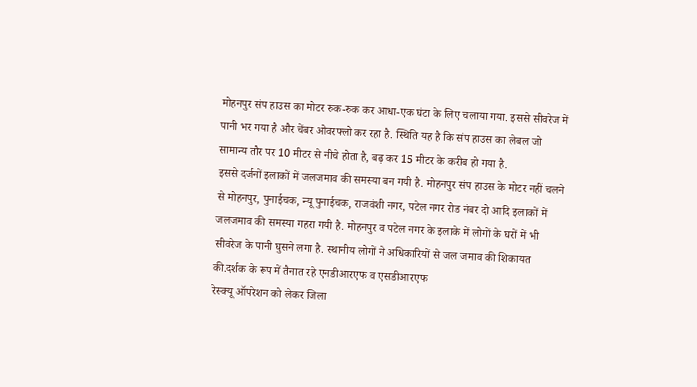मोहनपुर संप हाउस का मोटर रुक-रुक कर आधा-एक घंटा के लिए चलाया गया. इससे सीवरेज में पानी भर गया है और चेंबर ओवरफ्लो कर रहा है. स्थिति यह है कि संप हाउस का लेबल जो सामान्य तौर पर 10 मीटर से नीचे होता है, बढ़ कर 15 मीटर के करीब हो गया है.
इससे दर्जनों इलाकों में जलजमाव की समस्या बन गयी है. मोहनपुर संप हाउस के मोटर नहीं चलने से मोहनपुर, पुनाईचक, न्यू पुनाईचक, राजवंशी नगर, पटेल नगर रोड नंबर दो आदि इलाकों में जलजमाव की समस्या गहरा गयी है. मोहनपुर व पटेल नगर के इलाके में लोगों के घरों में भी सीवरेज के पानी घुसने लगा है. स्थानीय लोगों ने अधिकारियों से जल जमाव की शिकायत की.दर्शक के रूप में तैनात रहे एनडीआरएफ व एसडीआरएफ
रेस्क्यू ऑपरेशन को लेकर जिला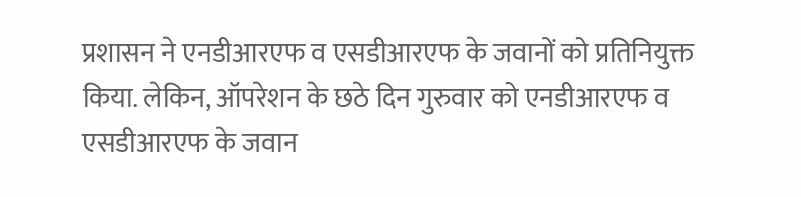प्रशासन ने एनडीआरएफ व एसडीआरएफ के जवानों को प्रतिनियुक्त किया. लेकिन, ऑपरेशन के छठे दिन गुरुवार को एनडीआरएफ व एसडीआरएफ के जवान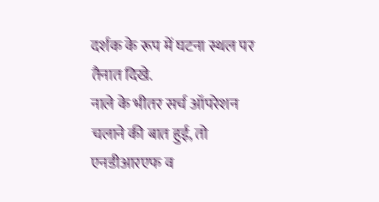दर्शक के रूप में घटना स्थल पर तैनात दिखे.
नाले के भीतर सर्च ऑपरेशन चलाने की बात हुई, तो एनडीआरएफ व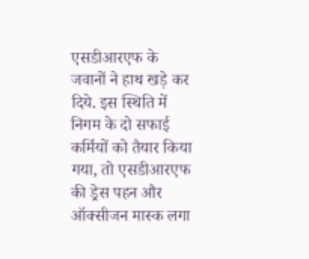एसडीआरएफ के जवानों ने हाथ खड़े कर दिये. इस स्थिति में निगम के दो सफाई कर्मियों को तैयार किया गया, तो एसडीआरएफ की ड्रेस पहन और ऑक्सीजन मास्क लगा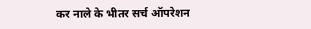कर नाले के भीतर सर्च ऑपरेशन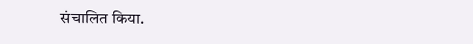संचालित किया.